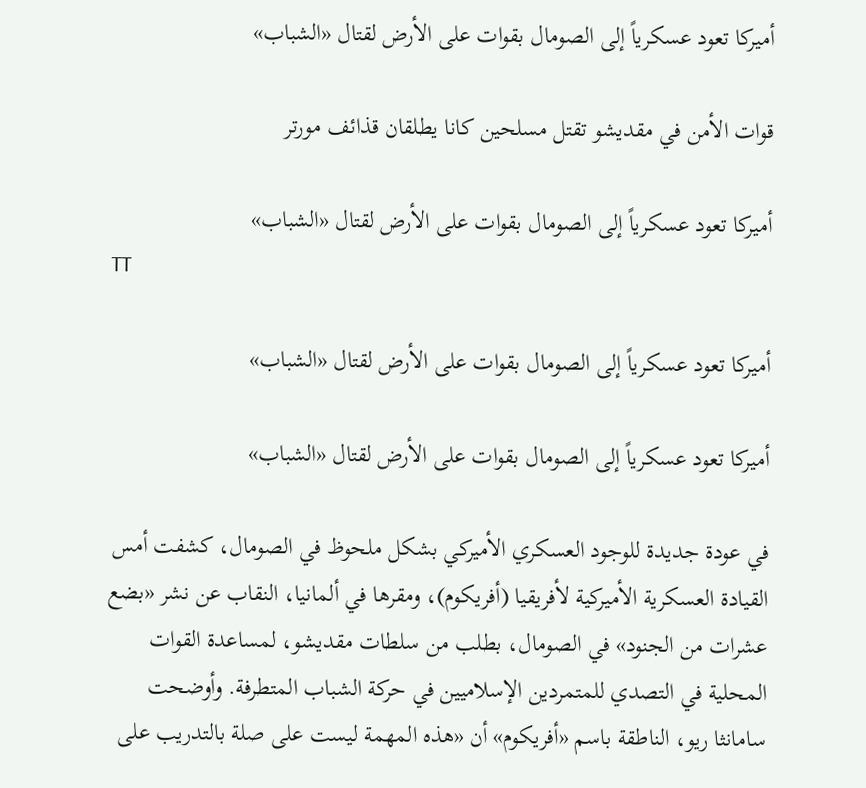أميركا تعود عسكرياً إلى الصومال بقوات على الأرض لقتال «الشباب»

قوات الأمن في مقديشو تقتل مسلحين كانا يطلقان قذائف مورتر

أميركا تعود عسكرياً إلى الصومال بقوات على الأرض لقتال «الشباب»
TT

أميركا تعود عسكرياً إلى الصومال بقوات على الأرض لقتال «الشباب»

أميركا تعود عسكرياً إلى الصومال بقوات على الأرض لقتال «الشباب»

في عودة جديدة للوجود العسكري الأميركي بشكل ملحوظ في الصومال، كشفت أمس القيادة العسكرية الأميركية لأفريقيا (أفريكوم)، ومقرها في ألمانيا، النقاب عن نشر «بضع عشرات من الجنود» في الصومال، بطلب من سلطات مقديشو، لمساعدة القوات المحلية في التصدي للمتمردين الإسلاميين في حركة الشباب المتطرفة. وأوضحت سامانثا ريو، الناطقة باسم «أفريكوم» أن «هذه المهمة ليست على صلة بالتدريب على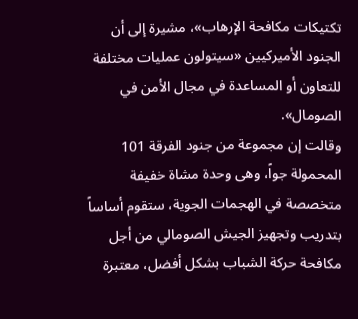تكتيكات مكافحة الإرهاب»، مشيرة إلى أن الجنود الأميركيين «سيتولون عمليات مختلفة للتعاون أو المساعدة في مجال الأمن في الصومال».
وقالت إن مجموعة من جنود الفرقة 101 المحمولة جواً، وهى وحدة مشاة خفيفة متخصصة في الهجمات الجوية، ستقوم أساساً بتدريب وتجهيز الجيش الصومالي من أجل مكافحة حركة الشباب بشكل أفضل، معتبرة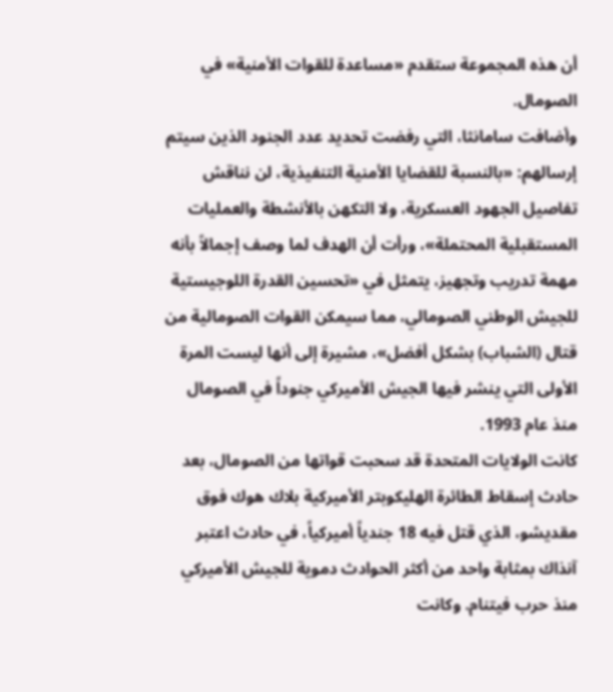أن هذه المجموعة ستقدم «مساعدة للقوات الأمنية» في الصومال.
وأضافت سامانثا، التي رفضت تحديد عدد الجنود الذين سيتم إرسالهم: «بالنسبة للقضايا الأمنية التنفيذية، لن نناقش تفاصيل الجهود العسكرية، ولا التكهن بالأنشطة والعمليات المستقبلية المحتملة»، ورأت أن الهدف لما وصف إجمالاً بأنه مهمة تدريب وتجهيز، يتمثل في «تحسين القدرة اللوجيستية للجيش الوطني الصومالي، مما سيمكن القوات الصومالية من قتال (الشباب) بشكل أفضل»، مشيرة إلى أنها ليست المرة الأولى التي ينشر فيها الجيش الأميركي جنوداً في الصومال منذ عام 1993.
كانت الولايات المتحدة قد سحبت قواتها من الصومال، بعد حادث إسقاط الطائرة الهليكوبتر الأميركية بلاك هوك فوق مقديشو، الذي قتل فيه 18 جندياً أميركياً، في حادث اعتبر آنذاك بمثابة واحد من أكثر الحوادث دموية للجيش الأميركي منذ حرب فيتنام. وكانت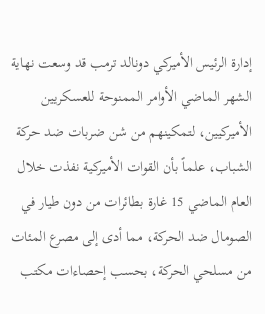إدارة الرئيس الأميركي دونالد ترمب قد وسعت نهاية الشهر الماضي الأوامر الممنوحة للعسكريين الأميركيين، لتمكينهم من شن ضربات ضد حركة الشباب، علماً بأن القوات الأميركية نفذت خلال العام الماضي 15 غارة بطائرات من دون طيار في الصومال ضد الحركة، مما أدى إلى مصرع المئات من مسلحي الحركة، بحسب إحصاءات مكتب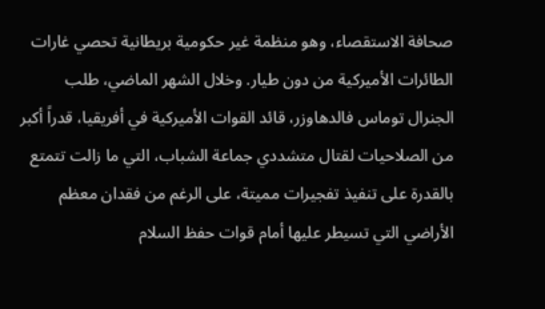صحافة الاستقصاء، وهو منظمة غير حكومية بريطانية تحصي غارات الطائرات الأميركية من دون طيار. وخلال الشهر الماضي، طلب الجنرال توماس فالدهاوزر، قائد القوات الأميركية في أفريقيا، قدراً أكبر من الصلاحيات لقتال متشددي جماعة الشباب، التي ما زالت تتمتع بالقدرة على تنفيذ تفجيرات مميتة، على الرغم من فقدان معظم الأراضي التي تسيطر عليها أمام قوات حفظ السلام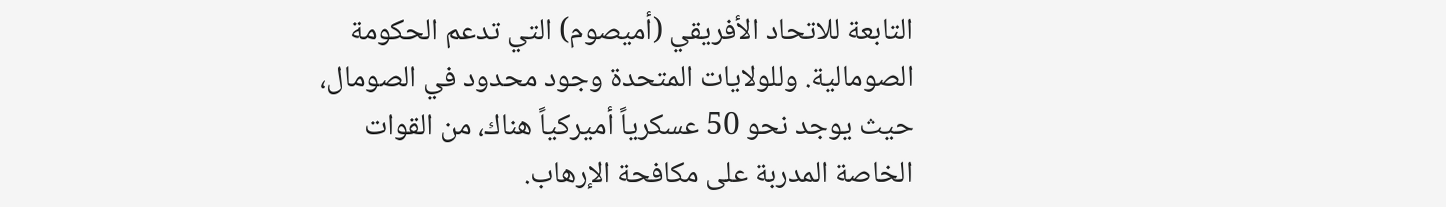التابعة للاتحاد الأفريقي (أميصوم) التي تدعم الحكومة الصومالية. وللولايات المتحدة وجود محدود في الصومال، حيث يوجد نحو 50 عسكرياً أميركياً هناك، من القوات الخاصة المدربة على مكافحة الإرهاب.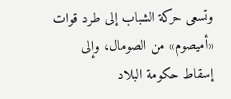وتسعى حركة الشباب إلى طرد قوات «أميصوم» من الصومال، وإلى إسقاط حكومة البلاد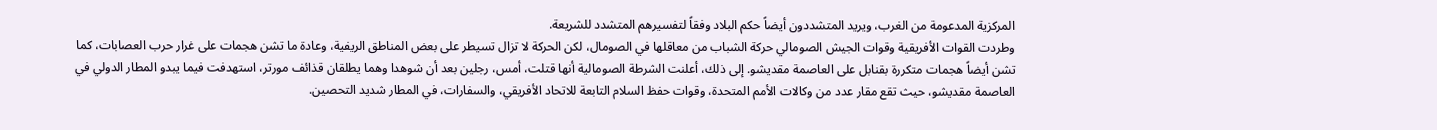المركزية المدعومة من الغرب، ويريد المتشددون أيضاً حكم البلاد وفقاً لتفسيرهم المتشدد للشريعة.
وطردت القوات الأفريقية وقوات الجيش الصومالي حركة الشباب من معاقلها في الصومال، لكن الحركة لا تزال تسيطر على بعض المناطق الريفية، وعادة ما تشن هجمات على غرار حرب العصابات، كما تشن أيضاً هجمات متكررة بقنابل على العاصمة مقديشو. إلى ذلك، أعلنت الشرطة الصومالية أنها قتلت، أمس، رجلين بعد أن شوهدا وهما يطلقان قذائف مورتر، استهدفت فيما يبدو المطار الدولي في العاصمة مقديشو، حيث تقع مقار عدد من وكالات الأمم المتحدة، وقوات حفظ السلام التابعة للاتحاد الأفريقي، والسفارات، في المطار شديد التحصين.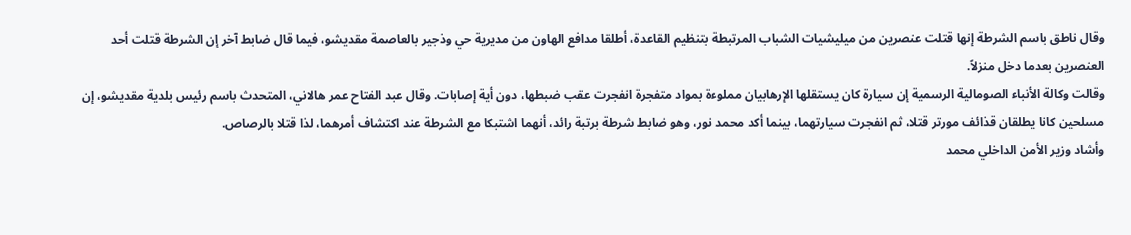وقال ناطق باسم الشرطة إنها قتلت عنصرين من ميليشيات الشباب المرتبطة بتنظيم القاعدة، أطلقا مدافع الهاون من مديرية حي وذجير بالعاصمة مقديشو، فيما قال ضابط آخر إن الشرطة قتلت أحد العنصرين بعدما دخل منزلاً.
وقالت وكالة الأنباء الصومالية الرسمية إن سيارة كان يستقلها الإرهابيان مملوءة بمواد متفجرة انفجرت عقب ضبطها، دون أية إصابات. وقال عبد الفتاح عمر هالاني، المتحدث باسم رئيس بلدية مقديشو، إن مسلحين كانا يطلقان قذائف مورتر قتلا، ثم انفجرت سيارتهما، بينما أكد محمد نور، وهو ضابط شرطة برتبة رائد، أنهما اشتبكا مع الشرطة عند اكتشاف أمرهما، لذا قتلا بالرصاص.
وأشاد وزير الأمن الداخلي محمد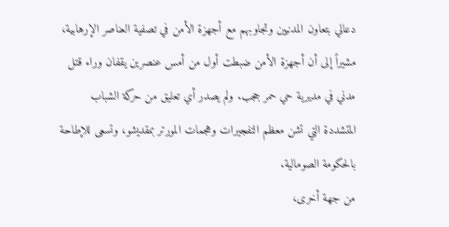دعالي بتعاون المدنيين وتجاوبهم مع أجهزة الأمن في تصفية العناصر الإرهابية، مشيراً إلى أن أجهزة الأمن ضبطت أول من أمس عنصرين يقفان وراء قتل مدني في مديرية حي حمر ججب. ولم يصدر أي تعليق من حركة الشباب المتشددة التي تشن معظم التفجيرات وهجمات المورتر بمقديشو، وتسعى للإطاحة بالحكومة الصومالية.
من جهة أخرى،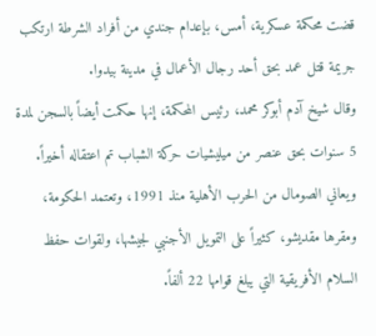قضت محكمة عسكرية، أمس، بإعدام جندي من أفراد الشرطة ارتكب جريمة قتل عمد بحق أحد رجال الأعمال في مدينة بيدوا.
وقال شيخ آدم أبوكر محمد، رئيس المحكمة، إنها حكمت أيضاً بالسجن لمدة 5 سنوات بحق عنصر من ميليشيات حركة الشباب تم اعتقاله أخيراً.
ويعاني الصومال من الحرب الأهلية منذ 1991، وتعتمد الحكومة، ومقرها مقديشو، كثيراً على التمويل الأجنبي لجيشها، ولقوات حفظ السلام الأفريقية التي يبلغ قوامها 22 ألفاً.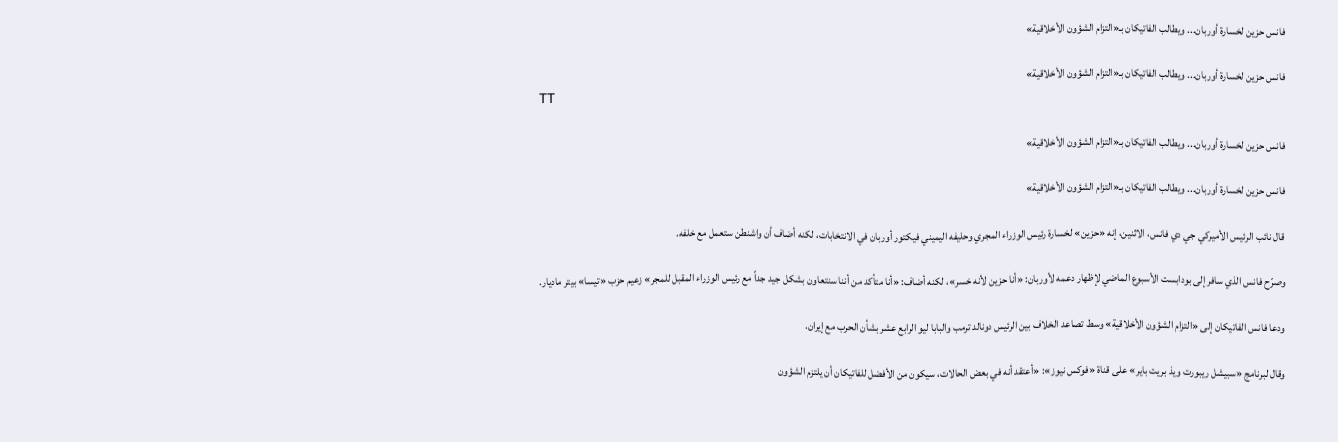فانس حزين لخسارة أوربان... ويطالب الفاتيكان بـ«التزام الشؤون الأخلاقية»

فانس حزين لخسارة أوربان... ويطالب الفاتيكان بـ«التزام الشؤون الأخلاقية»
TT

فانس حزين لخسارة أوربان... ويطالب الفاتيكان بـ«التزام الشؤون الأخلاقية»

فانس حزين لخسارة أوربان... ويطالب الفاتيكان بـ«التزام الشؤون الأخلاقية»

قال نائب الرئيس الأميركي جي دي فانس، الاثنين، إنه «حزين» لخسارة رئيس الوزراء المجري وحليفه اليميني فيكتور أوربان في الانتخابات، لكنه أضاف أن واشنطن ستعمل مع خلفه.

وصرّح فانس الذي سافر إلى بودابست الأسبوع الماضي لإظهار دعمه لأوربان: «أنا حزين لأنه خسر»، لكنه أضاف: «أنا متأكد من أننا سنتعاون بشكل جيد جداً مع رئيس الوزراء المقبل للمجر» زعيم حزب «تيسا» بيتر ماديار.

ودعا فانس الفاتيكان إلى «التزام الشؤون الأخلاقية» وسط تصاعد الخلاف بين الرئيس دونالد ترمب والبابا ليو الرابع عشر بشأن الحرب مع إيران.

وقال لبرنامج «سبيشل ريبورت ويذ بريت باير» على قناة «فوكس نيوز»: «أعتقد أنه في بعض الحالات، سيكون من الأفضل للفاتيكان أن يلتزم الشؤون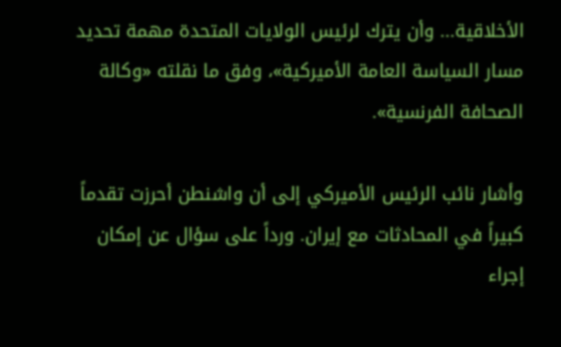الأخلاقية... وأن يترك لرئيس الولايات المتحدة مهمة تحديد مسار السياسة العامة الأميركية»، وفق ما نقلته «وكالة الصحافة الفرنسية».

وأشار نائب الرئيس الأميركي إلى أن واشنطن أحرزت تقدماً كبيراً في المحادثات مع إيران. ورداً على سؤال عن إمكان إجراء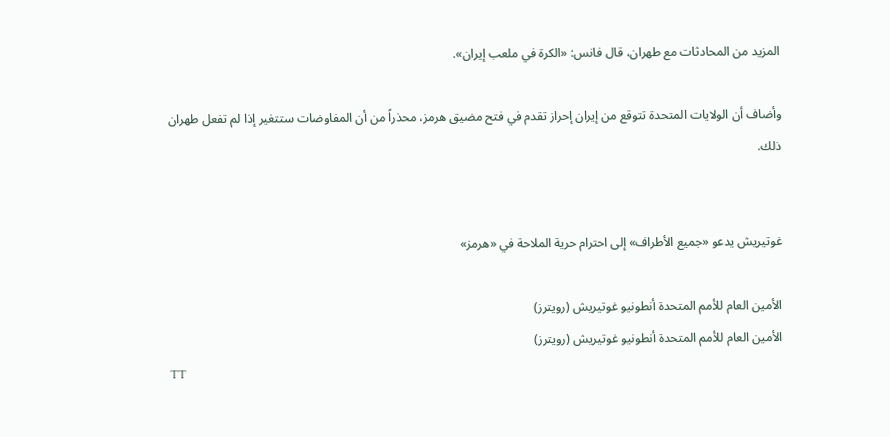المزيد من المحادثات مع طهران، قال فانس: «الكرة في ملعب إيران».

وأضاف أن الولايات المتحدة تتوقع من إيران إحراز تقدم في فتح مضيق هرمز، محذراً من أن المفاوضات ستتغير إذا لم تفعل طهران ذلك.


غوتيريش يدعو «جميع الأطراف» إلى احترام حرية الملاحة في «هرمز»

الأمين العام للأمم المتحدة أنطونيو غوتيريش (رويترز)
الأمين العام للأمم المتحدة أنطونيو غوتيريش (رويترز)
TT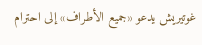غوتيريش يدعو «جميع الأطراف» إلى احترام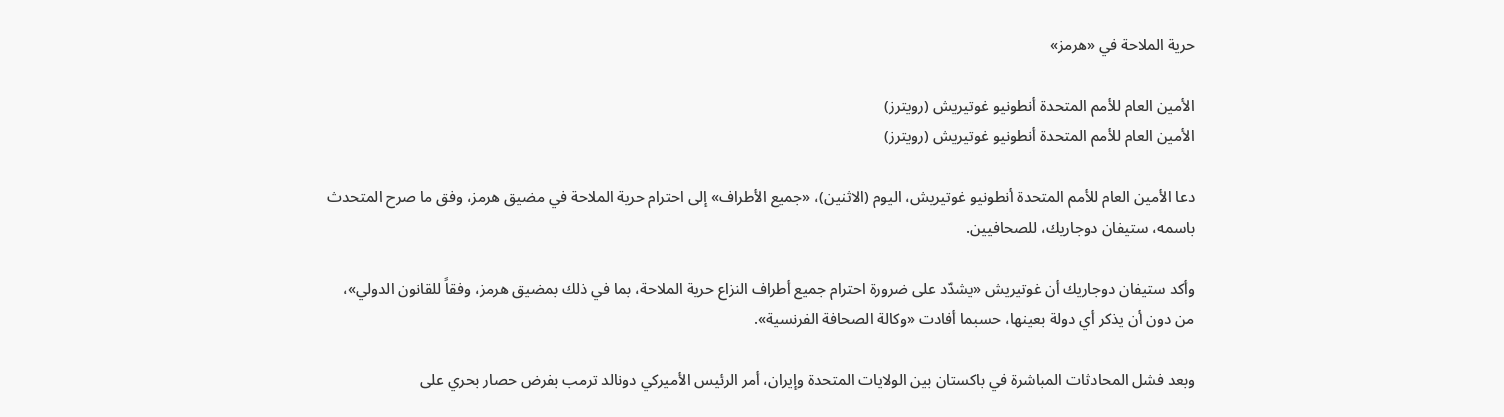حرية الملاحة في «هرمز»

الأمين العام للأمم المتحدة أنطونيو غوتيريش (رويترز)
الأمين العام للأمم المتحدة أنطونيو غوتيريش (رويترز)

دعا الأمين العام للأمم المتحدة أنطونيو غوتيريش، اليوم (الاثنين)، «جميع الأطراف» إلى احترام حرية الملاحة في مضيق هرمز، وفق ما صرح المتحدث باسمه، ستيفان دوجاريك، للصحافيين.

وأكد ستيفان دوجاريك أن غوتيريش «يشدّد على ضرورة احترام جميع أطراف النزاع حرية الملاحة، بما في ذلك بمضيق هرمز، وفقاً للقانون الدولي»، من دون أن يذكر أي دولة بعينها، حسبما أفادت «وكالة الصحافة الفرنسية».

وبعد فشل المحادثات المباشرة في باكستان بين الولايات المتحدة وإيران، أمر الرئيس الأميركي دونالد ترمب بفرض حصار بحري على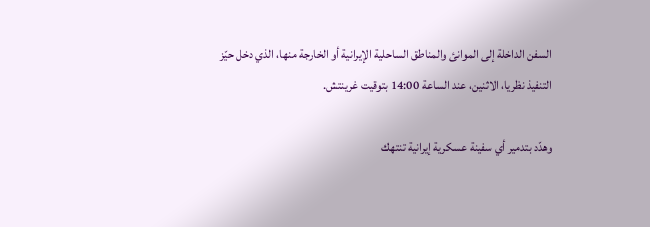السفن الداخلة إلى الموانئ والمناطق الساحلية الإيرانية أو الخارجة منها، الذي دخل حيّز التنفيذ نظريا، الاثنين، عند الساعة 14:00 بتوقيت غرينتش.

وهدّد بتدمير أي سفينة عسكرية إيرانية تنتهك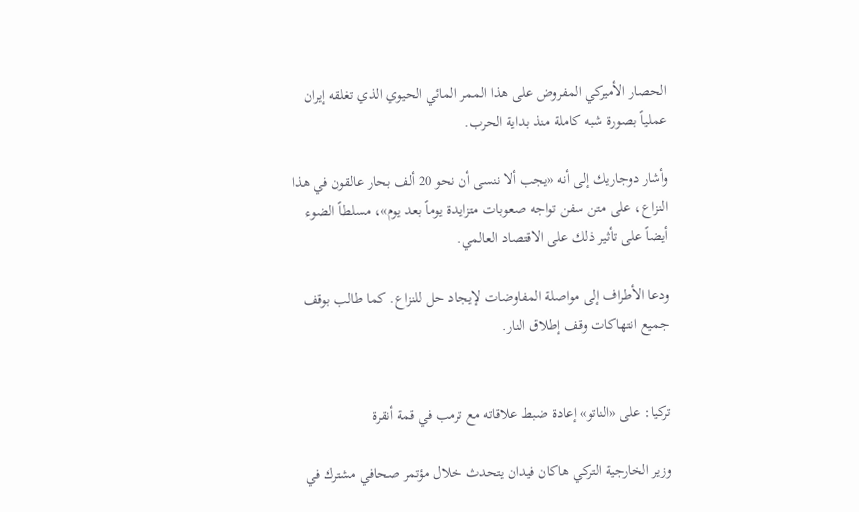الحصار الأميركي المفروض على هذا الممر المائي الحيوي الذي تغلقه إيران عملياً بصورة شبه كاملة منذ بداية الحرب.

وأشار دوجاريك إلى أنه «يجب ألا ننسى أن نحو 20 ألف بحار عالقون في هذا النزاع، على متن سفن تواجه صعوبات متزايدة يوماً بعد يوم»، مسلطاً الضوء أيضاً على تأثير ذلك على الاقتصاد العالمي.

ودعا الأطراف إلى مواصلة المفاوضات لإيجاد حل للنزاع. كما طالب بوقف جميع انتهاكات وقف إطلاق النار.


تركيا: على «الناتو» إعادة ضبط علاقاته مع ترمب في قمة أنقرة

وزير الخارجية التركي هاكان فيدان يتحدث خلال مؤتمر صحافي مشترك في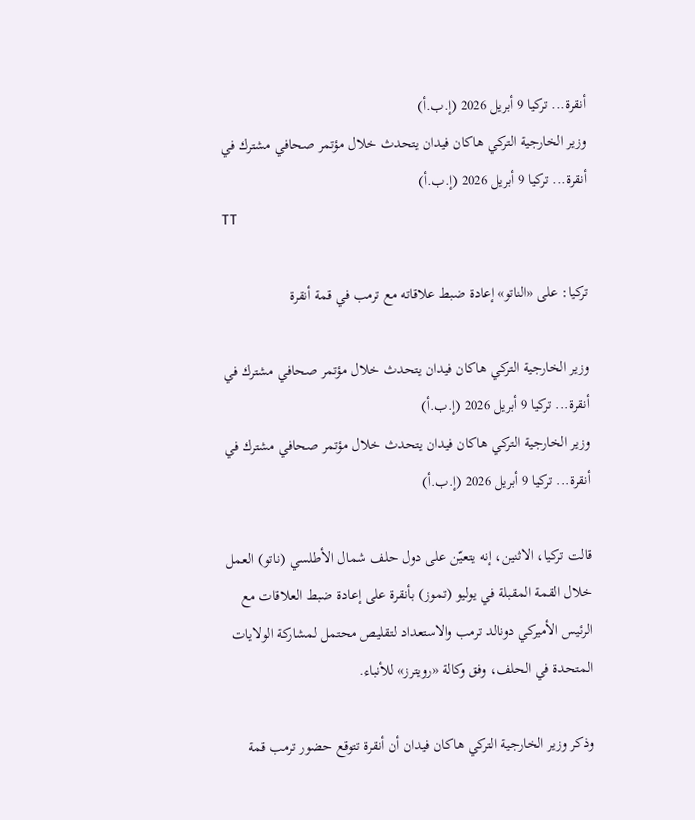أنقرة... تركيا 9 أبريل 2026 (إ.ب.أ)
وزير الخارجية التركي هاكان فيدان يتحدث خلال مؤتمر صحافي مشترك في أنقرة... تركيا 9 أبريل 2026 (إ.ب.أ)
TT

تركيا: على «الناتو» إعادة ضبط علاقاته مع ترمب في قمة أنقرة

وزير الخارجية التركي هاكان فيدان يتحدث خلال مؤتمر صحافي مشترك في أنقرة... تركيا 9 أبريل 2026 (إ.ب.أ)
وزير الخارجية التركي هاكان فيدان يتحدث خلال مؤتمر صحافي مشترك في أنقرة... تركيا 9 أبريل 2026 (إ.ب.أ)

قالت تركيا، الاثنين، إنه يتعيّن على دول حلف شمال الأطلسي (ناتو) العمل خلال القمة المقبلة في يوليو (تموز) بأنقرة على إعادة ضبط العلاقات مع الرئيس الأميركي دونالد ترمب والاستعداد لتقليص محتمل لمشاركة الولايات المتحدة في الحلف، وفق وكالة «رويترز» للأنباء.

وذكر وزير الخارجية التركي هاكان فيدان أن أنقرة تتوقع حضور ترمب قمة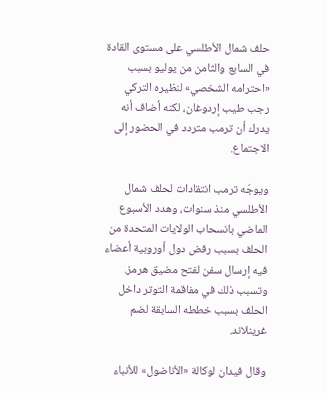حلف شمال الأطلسي على مستوى القادة في السابع والثامن من يوليو بسبب «احترامه الشخصي» لنظيره التركي رجب طيب إردوغان، لكنه أضاف أنه يدرك أن ترمب متردد في الحضور إلى الاجتماع.

ويوجّه ترمب انتقادات لحلف شمال الأطلسي منذ سنوات، وهدد الأسبوع الماضي بانسحاب الولايات المتحدة من الحلف بسبب رفض دول أوروبية أعضاء فيه إرسال سفن لفتح مضيق هرمز. وتسبب ذلك في مفاقمة التوتر داخل الحلف بسبب خططه السابقة لضم غرينلاند.

وقال فيدان لوكالة «الأناضول» للأنباء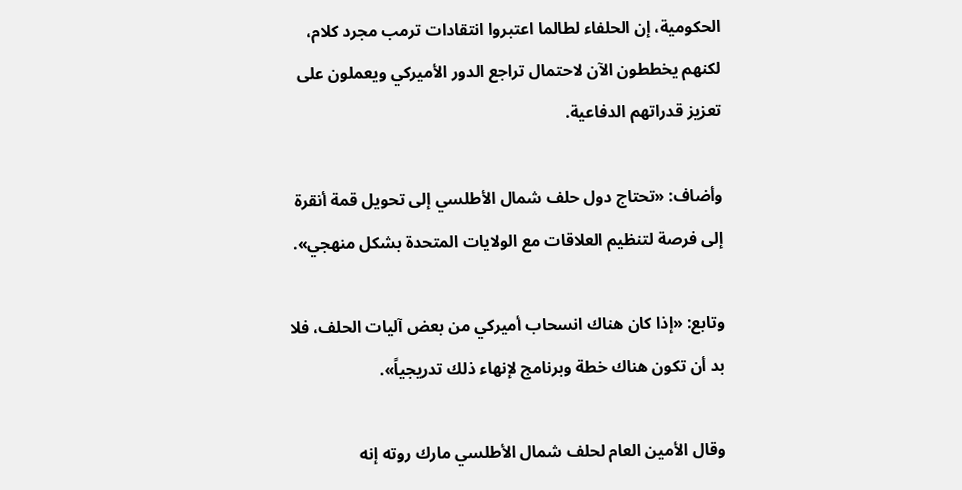الحكومية، إن الحلفاء لطالما اعتبروا انتقادات ترمب مجرد كلام، لكنهم يخططون الآن لاحتمال تراجع الدور الأميركي ويعملون على تعزيز قدراتهم الدفاعية.

وأضاف: «تحتاج دول حلف شمال الأطلسي إلى تحويل قمة أنقرة إلى فرصة لتنظيم العلاقات مع الولايات المتحدة بشكل منهجي».

وتابع: «إذا كان هناك انسحاب أميركي من بعض آليات الحلف، فلا بد أن تكون هناك خطة وبرنامج لإنهاء ذلك تدريجياً».

وقال الأمين العام لحلف شمال الأطلسي مارك روته إنه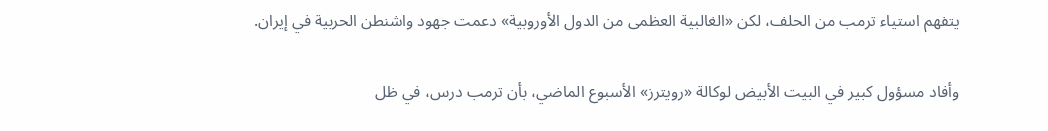يتفهم استياء ترمب من الحلف، لكن «الغالبية العظمى من الدول الأوروبية» دعمت جهود واشنطن الحربية في إيران.

وأفاد مسؤول كبير في البيت الأبيض لوكالة «رويترز» الأسبوع الماضي، بأن ترمب درس، في ظل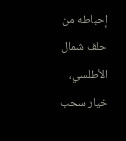إحباطه من حلف شمال الأطلسي، خيار سحب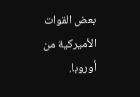بعض القوات الأميركية من أوروبا.